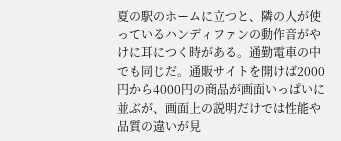夏の駅のホームに立つと、隣の人が使っているハンディファンの動作音がやけに耳につく時がある。通勤電車の中でも同じだ。通販サイトを開けば2000円から4000円の商品が画面いっぱいに並ぶが、画面上の説明だけでは性能や品質の違いが見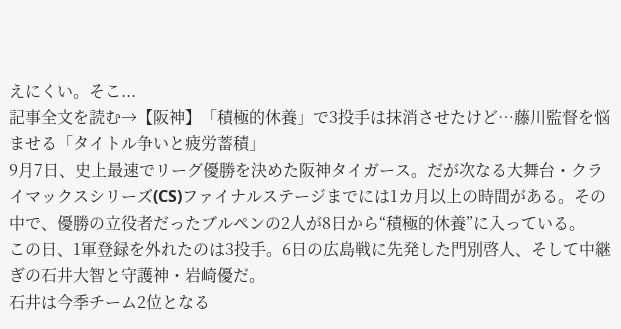えにくい。そこ...
記事全文を読む→【阪神】「積極的休養」で3投手は抹消させたけど…藤川監督を悩ませる「タイトル争いと疲労蓄積」
9月7日、史上最速でリーグ優勝を決めた阪神タイガース。だが次なる大舞台・クライマックスシリーズ(CS)ファイナルステージまでには1カ月以上の時間がある。その中で、優勝の立役者だったブルペンの2人が8日から“積極的休養”に入っている。
この日、1軍登録を外れたのは3投手。6日の広島戦に先発した門別啓人、そして中継ぎの石井大智と守護神・岩崎優だ。
石井は今季チーム2位となる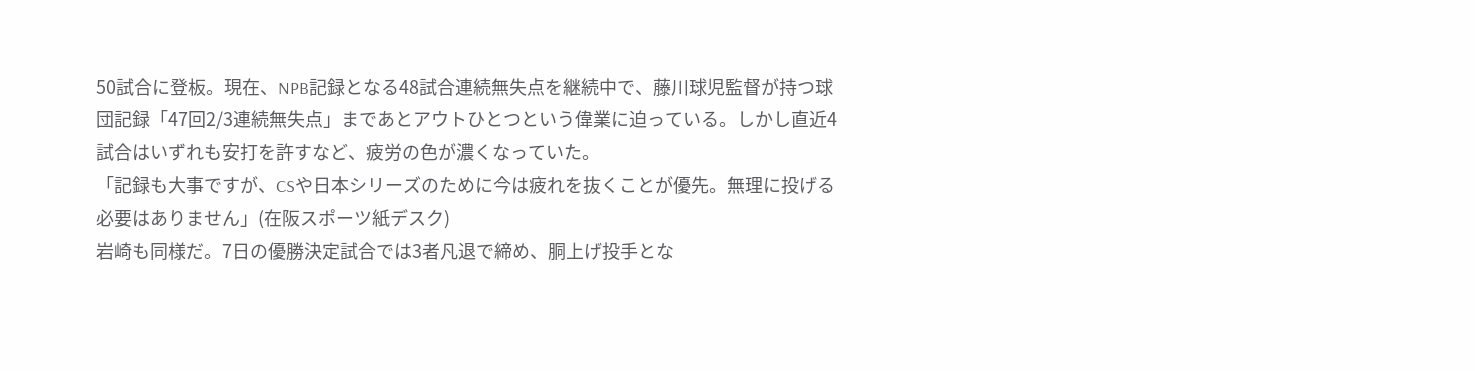50試合に登板。現在、NPB記録となる48試合連続無失点を継続中で、藤川球児監督が持つ球団記録「47回2/3連続無失点」まであとアウトひとつという偉業に迫っている。しかし直近4試合はいずれも安打を許すなど、疲労の色が濃くなっていた。
「記録も大事ですが、CSや日本シリーズのために今は疲れを抜くことが優先。無理に投げる必要はありません」(在阪スポーツ紙デスク)
岩崎も同様だ。7日の優勝決定試合では3者凡退で締め、胴上げ投手とな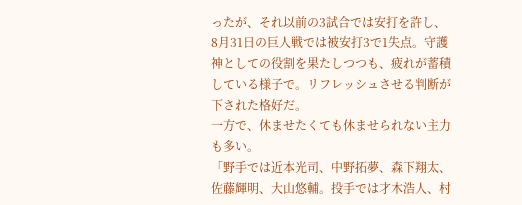ったが、それ以前の3試合では安打を許し、8月31日の巨人戦では被安打3で1失点。守護神としての役割を果たしつつも、疲れが蓄積している様子で。リフレッシュさせる判断が下された格好だ。
一方で、休ませたくても休ませられない主力も多い。
「野手では近本光司、中野拓夢、森下翔太、佐藤輝明、大山悠輔。投手では才木浩人、村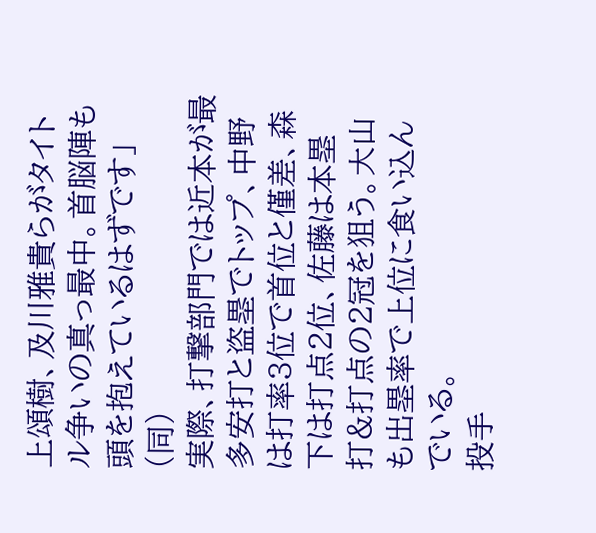上頌樹、及川雅貴らがタイトル争いの真っ最中。首脳陣も頭を抱えているはずです」(同)
実際、打撃部門では近本が最多安打と盗塁でトップ、中野は打率3位で首位と僅差、森下は打点2位、佐藤は本塁打&打点の2冠を狙う。大山も出塁率で上位に食い込んでいる。
投手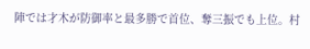陣では才木が防御率と最多勝で首位、奪三振でも上位。村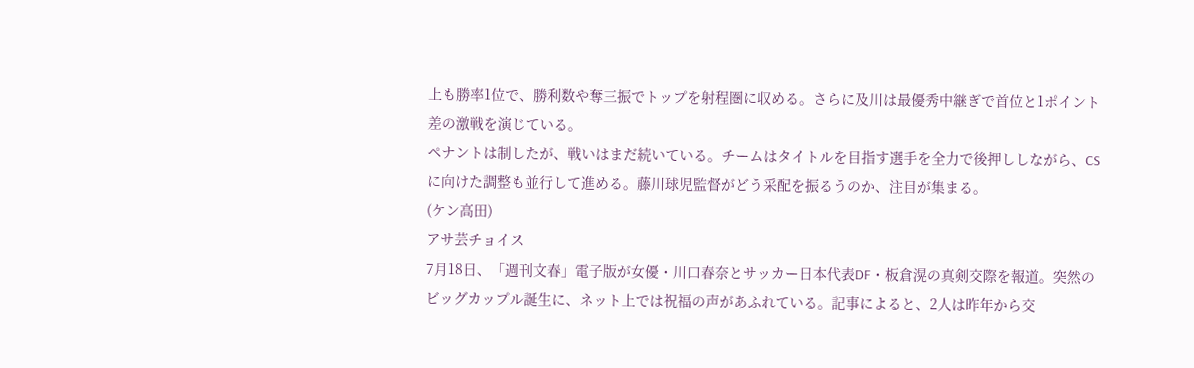上も勝率1位で、勝利数や奪三振でトップを射程圏に収める。さらに及川は最優秀中継ぎで首位と1ポイント差の激戦を演じている。
ペナントは制したが、戦いはまだ続いている。チームはタイトルを目指す選手を全力で後押ししながら、CSに向けた調整も並行して進める。藤川球児監督がどう采配を振るうのか、注目が集まる。
(ケン高田)
アサ芸チョイス
7月18日、「週刊文春」電子版が女優・川口春奈とサッカー日本代表DF・板倉滉の真剣交際を報道。突然のビッグカップル誕生に、ネット上では祝福の声があふれている。記事によると、2人は昨年から交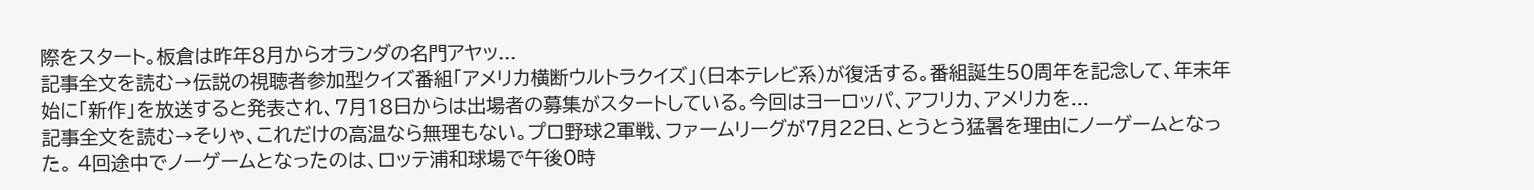際をスタート。板倉は昨年8月からオランダの名門アヤッ...
記事全文を読む→伝説の視聴者参加型クイズ番組「アメリカ横断ウルトラクイズ」(日本テレビ系)が復活する。番組誕生50周年を記念して、年末年始に「新作」を放送すると発表され、7月18日からは出場者の募集がスタートしている。今回はヨーロッパ、アフリカ、アメリカを...
記事全文を読む→そりゃ、これだけの高温なら無理もない。プロ野球2軍戦、ファームリーグが7月22日、とうとう猛暑を理由にノーゲームとなった。 4回途中でノーゲームとなったのは、ロッテ浦和球場で午後0時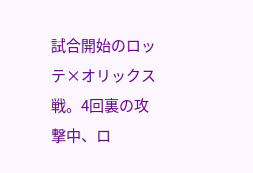試合開始のロッテ×オリックス戦。4回裏の攻撃中、ロ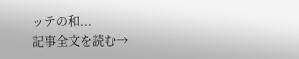ッテの和...
記事全文を読む→